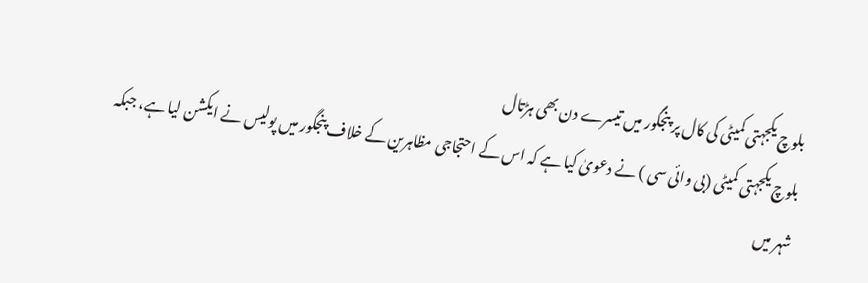بلوچ یکجہتی کمیٹی کی کال پر پنجگور میں تیسرے دن بھی ہڑتال
بلوچ یکجہتی کمیٹی (بی وائی سی ) نے دعویٰ کیا ہے کہ اس کے احتجاجی مظاہرین کے خلاف پنجگور میں پولیس نے ایکشن لیا ہے، جبکہ شہر میں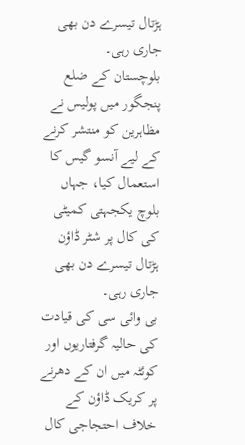ہڑتال تیسرے دن بھی جاری رہی۔
بلوچستان کے ضلع پنجگور میں پولیس نے مظاہرین کو منتشر کرنے کے لیے آنسو گیس کا استعمال کیا، جہاں بلوچ یکجہتی کمیٹی کی کال پر شٹر ڈاؤن ہڑتال تیسرے دن بھی جاری رہی۔
بی وائی سی کی قیادت کی حالیہ گرفتاریوں اور کوئٹہ میں ان کے دھرنے پر کریک ڈاؤن کے خلاف احتجاجی کال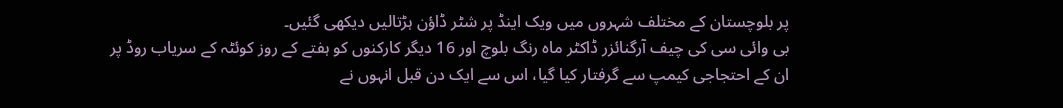پر بلوچستان کے مختلف شہروں میں ویک اینڈ پر شٹر ڈاؤن ہڑتالیں دیکھی گئیں۔
بی وائی سی کی چیف آرگنائزر ڈاکٹر ماہ رنگ بلوچ اور 16 دیگر کارکنوں کو ہفتے کے روز کوئٹہ کے سریاب روڈ پر ان کے احتجاجی کیمپ سے گرفتار کیا گیا، اس سے ایک دن قبل انہوں نے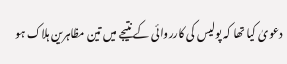دعویٰ کیا تھا کہ پولیس کی کارروائی کے نتیجے میں تین مظاہرین ہلاک ہو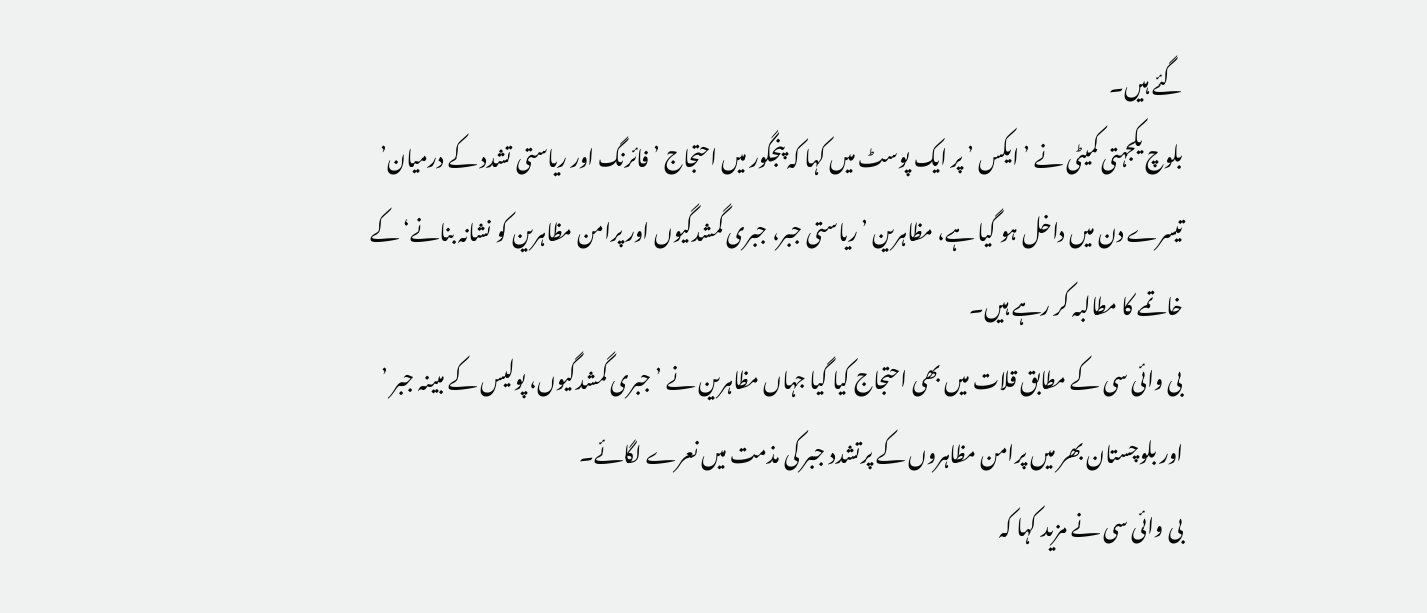گئے ہیں۔
بلوچ یکجہتی کمیٹی نے ’ ایکس ’ پر ایک پوسٹ میں کہا کہ پنجگور میں احتجاج ’ فائرنگ اور ریاستی تشدد کے درمیان’ تیسرے دن میں داخل ہو گیا ہے، مظاہرین ’ریاستی جبر، جبری گمشدگیوں اور پرامن مظاہرین کو نشانہ بنانے‘ کے خاتمے کا مطالبہ کر رہے ہیں۔
بی وائی سی کے مطابق قلات میں بھی احتجاج کیا گیا جہاں مظاہرین نے ’ جبری گمشدگیوں، پولیس کے مبینہ جبر ’ اور بلوچستان بھر میں پرامن مظاہروں کے پرتشدد جبر کی مذمت میں نعرے لگائے۔
بی وائی سی نے مزید کہا کہ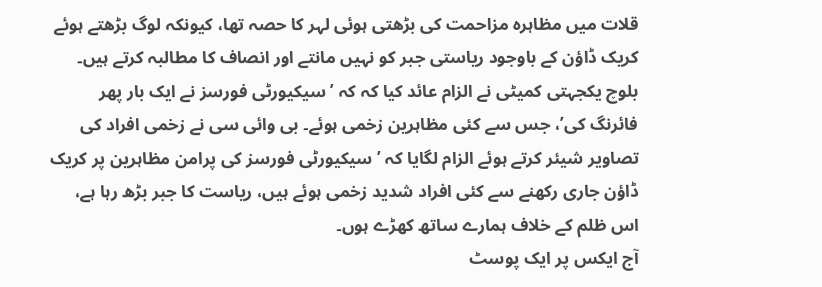قلات میں مظاہرہ مزاحمت کی بڑھتی ہوئی لہر کا حصہ تھا، کیونکہ لوگ بڑھتے ہوئے کریک ڈاؤن کے باوجود ریاستی جبر کو نہیں مانتے اور انصاف کا مطالبہ کرتے ہیں۔
بلوچ یکجہتی کمیٹی نے الزام عائد کیا کہ کہ ’ سیکیورٹی فورسز نے ایک بار پھر فائرنگ کی’، جس سے کئی مظاہرین زخمی ہوئے۔ بی وائی سی نے زخمی افراد کی تصاویر شیئر کرتے ہوئے الزام لگایا کہ ’ سیکیورٹی فورسز کی پرامن مظاہرین پر کریک ڈاؤن جاری رکھنے سے کئی افراد شدید زخمی ہوئے ہیں، ریاست کا جبر بڑھ رہا ہے، اس ظلم کے خلاف ہمارے ساتھ کھڑے ہوں۔
آج ایکس پر ایک پوسٹ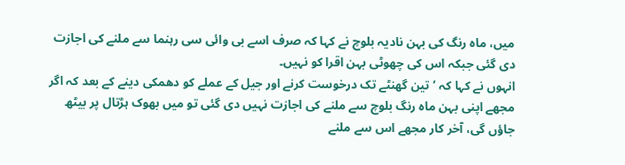میں، ماہ رنگ کی بہن نادیہ بلوچ نے کہا کہ صرف اسے بی وائی سی رہنما سے ملنے کی اجازت دی گئی جبکہ اس کی چھوٹی بہن اقرا کو نہیں۔
انہوں نے کہا کہ ’ تین گھنٹے تک درخوست کرنے اور جیل کے عملے کو دھمکی دینے کے بعد کہ اگر مجھے اپنی بہن ماہ رنگ بلوچ سے ملنے کی اجازت نہیں دی گئی تو میں بھوک ہڑتال پر بیٹھ جاؤں گی، آخر کار مجھے اس سے ملنے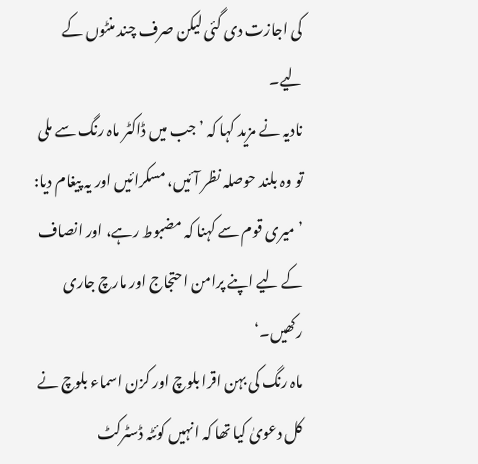کی اجازت دی گئی لیکن صرف چند منٹوں کے لیے۔
نادیہ نے مزید کہا کہ ’جب میں ڈاکٹر ماہ رنگ سے ملی تو وہ بلند حوصلہ نظر آئیں، مسکرائیں اور یہ پیغام دیا: ’میری قوم سے کہنا کہ مضبوط رہے، اور انصاف کے لیے اپنے پرامن احتجاج اور مارچ جاری رکھیں۔‘
ماہ رنگ کی بہن اقرا بلوچ اور کزن اسماء بلوچ نے کل دعویٰ کیا تھا کہ انہیں کوئٹہ ڈسٹرکٹ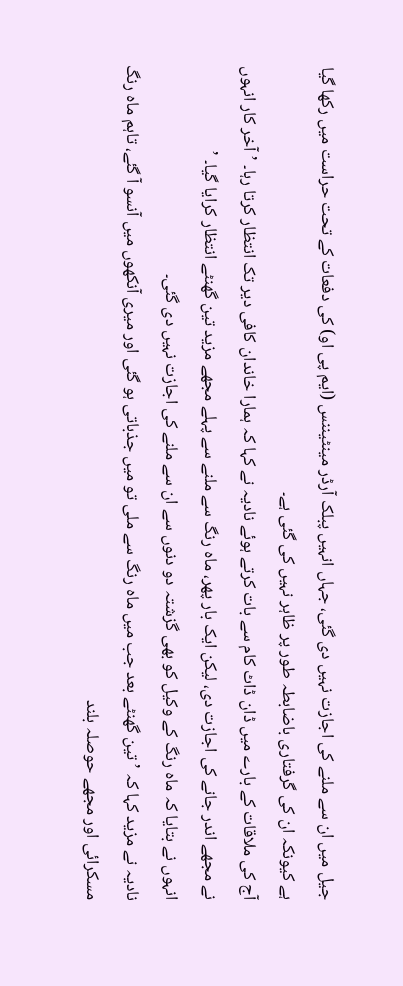جیل میں ان سے ملنے کی اجازت نہیں دی گئی، جہاں انہیں پبلک آرڈر مینٹیننس (ایم پی او) کی دفعات کے تحت حراست میں رکھا گیا ہے کیونکہ ان کی گرفتاری باضابطہ طور پر ظاہر نہیں کی گئی ہے۔
آج کی ملاقات کے بارے میں ڈان ڈاٹ کام سے بات کرتے ہوئے نادیہ نے کہا کہ ہمارا خاندان کافی دیر تک انتظار کرتا رہا۔ ’آخر کار انہوں نے مجھے اندر جانے کی اجازت دی، لیکن ایک بار پھر، ماہ رنگ سے ملنے سے پہلے مجھے مزید تین گھنٹے انتظار کرایا گیا۔ ’
انہوں نے بتایا کہ ماہ رنگ کے وکیل کو بھی گزشتہ دو دنوں سے ان سے ملنے کی اجازت نہیں دی گئی۔
نادیہ نے مزید کہا کہ ’ تین گھنٹے بعد جب میں ماہ رنگ سے ملی تو میں جذباتی ہو گئی اور میری آنکھوں میں آنسو آ گئے، تاہم ماہ رنگ مسکرائی اور مجھے حوصلہ بلند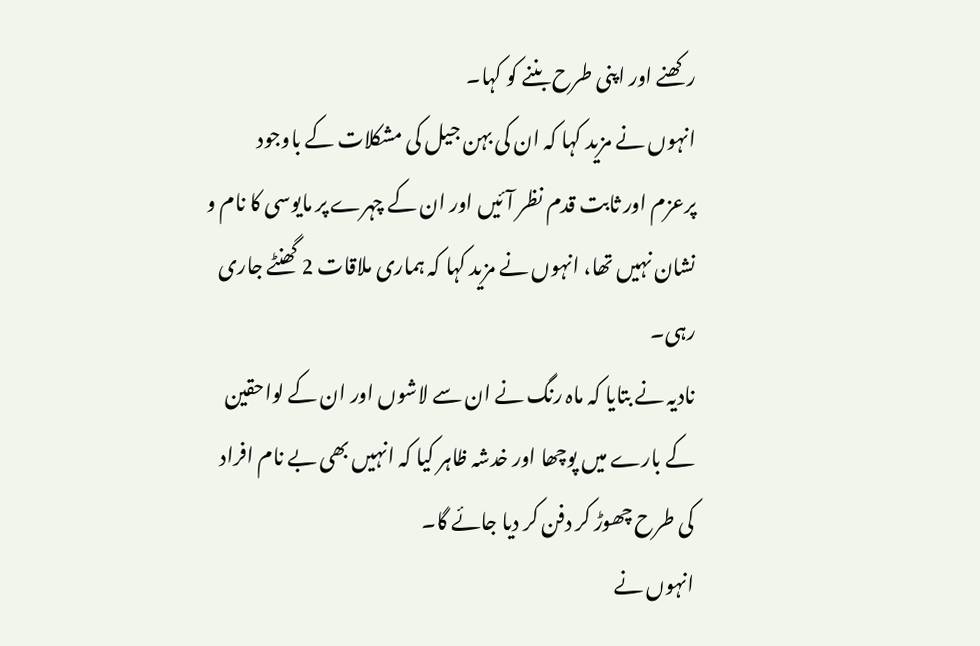رکھنے اور اپنی طرح بننے کو کہا۔
انہوں نے مزید کہا کہ ان کی بہن جیل کی مشکلات کے باوجود پرعزم اور ثابت قدم نظر آئیں اور ان کے چہرے پر مایوسی کا نام و نشان نہیں تھا، انہوں نے مزید کہا کہ ہماری ملاقات 2 گھنٹے جاری رہی۔
نادیہ نے بتایا کہ ماہ رنگ نے ان سے لاشوں اور ان کے لواحقین کے بارے میں پوچھا اور خدشہ ظاہر کیا کہ انہیں بھی بے نام افراد کی طرح چھوڑ کر دفن کر دیا جائے گا۔
انہوں نے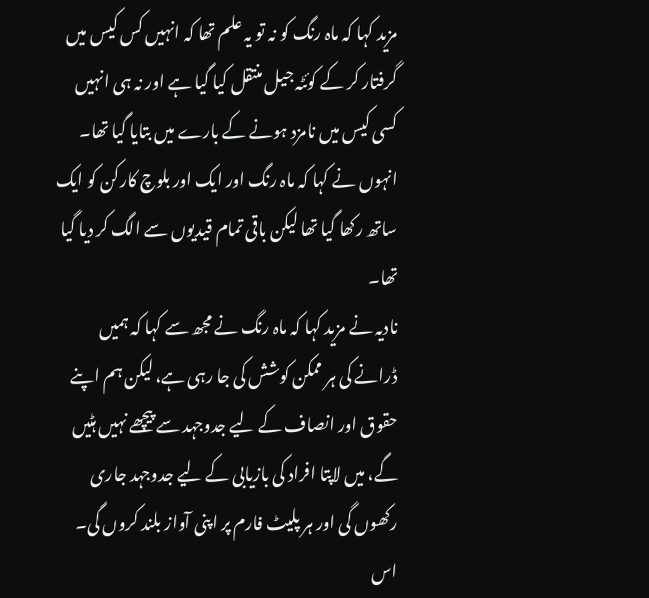مزید کہا کہ ماہ رنگ کو نہ تو یہ علم تھا کہ انہیں کس کیس میں گرفتار کر کے کوئٹہ جیل منتقل کیا گیا ہے اور نہ ہی انہیں کسی کیس میں نامزد ہونے کے بارے میں بتایا گیا تھا۔
انہوں نے کہا کہ ماہ رنگ اور ایک اور بلوچ کارکن کو ایک ساتھ رکھا گیا تھا لیکن باقی تمام قیدیوں سے الگ کر دیا گیا تھا۔
نادیہ نے مزید کہا کہ ماہ رنگ نے مجھ سے کہا کہ ہمیں ڈرانے کی ہر ممکن کوشش کی جا رہی ہے، لیکن ہم اپنے حقوق اور انصاف کے لیے جدوجہد سے پیچھے نہیں ہٹیں گے، میں لاپتا افراد کی بازیابی کے لیے جدوجہد جاری رکھوں گی اور ہر پلیٹ فارم پر اپنی آواز بلند کروں گی۔ اس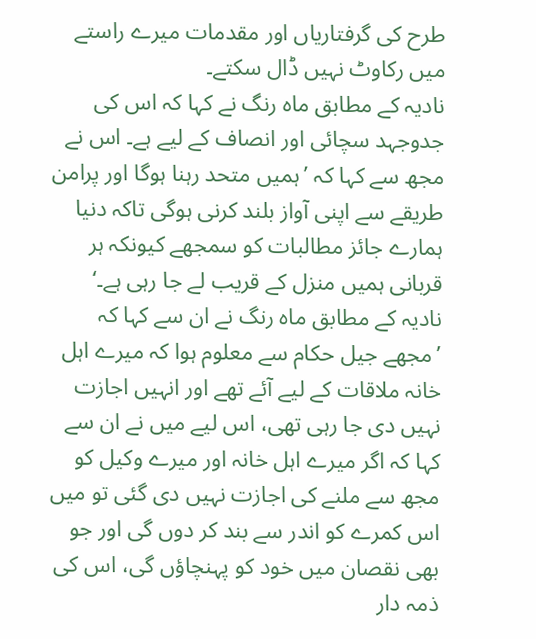طرح کی گرفتاریاں اور مقدمات میرے راستے میں رکاوٹ نہیں ڈال سکتے۔
نادیہ کے مطابق ماہ رنگ نے کہا کہ اس کی جدوجہد سچائی اور انصاف کے لیے ہے۔ اس نے مجھ سے کہا کہ ’ہمیں متحد رہنا ہوگا اور پرامن طریقے سے اپنی آواز بلند کرنی ہوگی تاکہ دنیا ہمارے جائز مطالبات کو سمجھے کیونکہ ہر قربانی ہمیں منزل کے قریب لے جا رہی ہے۔‘
نادیہ کے مطابق ماہ رنگ نے ان سے کہا کہ ’مجھے جیل حکام سے معلوم ہوا کہ میرے اہل خانہ ملاقات کے لیے آئے تھے اور انہیں اجازت نہیں دی جا رہی تھی، اس لیے میں نے ان سے کہا کہ اگر میرے اہل خانہ اور میرے وکیل کو مجھ سے ملنے کی اجازت نہیں دی گئی تو میں اس کمرے کو اندر سے بند کر دوں گی اور جو بھی نقصان میں خود کو پہنچاؤں گی، اس کی ذمہ دار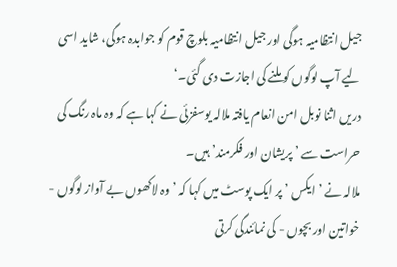جیل انتظامیہ ہوگی اور جیل انتظامیہ بلوچ قوم کو جوابدہ ہوگی، شاید اسی لیے آپ لوگوں کو ملنے کی اجازت دی گئی۔‘
دریں اثنا نوبل امن انعام یافتہ ملالہ یوسفزئی نے کہا ہے کہ وہ ماہ رنگ کی حراست سے ’ پریشان اور فکرمند’ ہیں۔
ملالہ نے ’ ایکس ’ پر ایک پوسٹ میں کہا کہ ’ وہ لاکھوں بے آواز لوگوں - خواتین اور بچوں - کی نمائندگی کرتی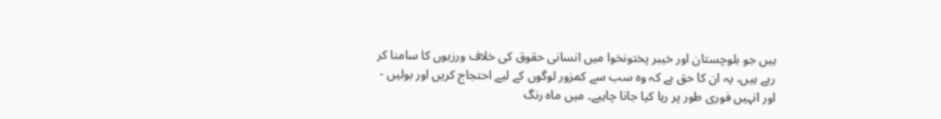ہیں جو بلوچستان اور خیبر پختونخوا میں انسانی حقوق کی خلاف ورزیوں کا سامنا کر رہے ہیں، یہ ان کا حق ہے کہ وہ سب سے کمزور لوگوں کے لیے احتجاج کریں اور بولیں - اور انہیں فوری طور پر رہا کیا جانا چاہیے۔ میں ماہ رنگ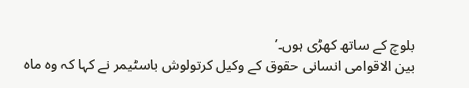بلوچ کے ساتھ کھڑی ہوں۔’
بین الاقوامی انسانی حقوق کے وکیل کرتولوش باسٹیمر نے کہا کہ وہ ماہ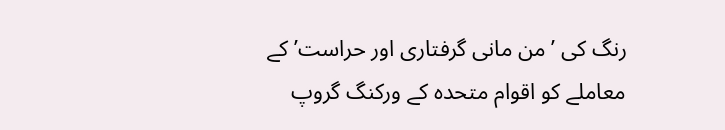رنگ کی ’ من مانی گرفتاری اور حراست’ کے معاملے کو اقوام متحدہ کے ورکنگ گروپ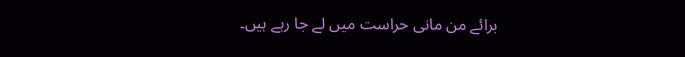برائے من مانی حراست میں لے جا رہے ہیں۔